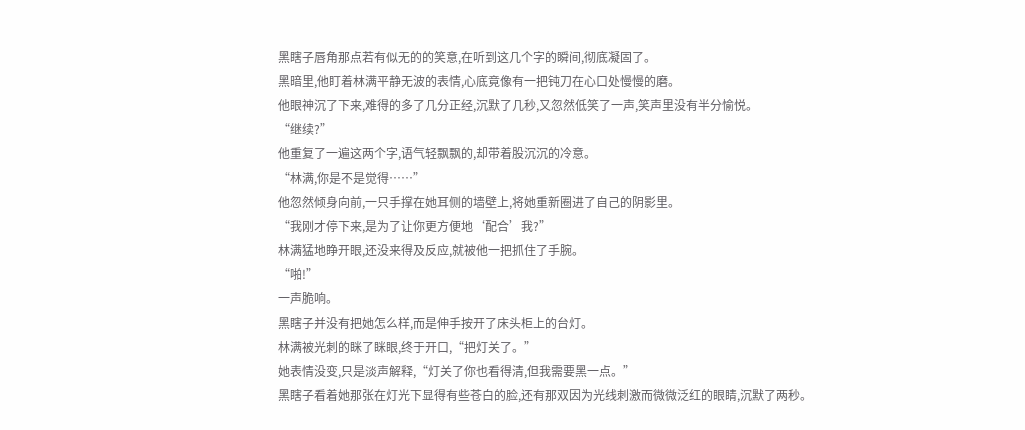黑瞎子唇角那点若有似无的的笑意,在听到这几个字的瞬间,彻底凝固了。
黑暗里,他盯着林满平静无波的表情,心底竟像有一把钝刀在心口处慢慢的磨。
他眼神沉了下来,难得的多了几分正经,沉默了几秒,又忽然低笑了一声,笑声里没有半分愉悦。
“继续?”
他重复了一遍这两个字,语气轻飘飘的,却带着股沉沉的冷意。
“林满,你是不是觉得……”
他忽然倾身向前,一只手撑在她耳侧的墙壁上,将她重新圈进了自己的阴影里。
“我刚才停下来,是为了让你更方便地‘配合’我?”
林满猛地睁开眼,还没来得及反应,就被他一把抓住了手腕。
“啪!”
一声脆响。
黑瞎子并没有把她怎么样,而是伸手按开了床头柜上的台灯。
林满被光刺的眯了眯眼,终于开口,“把灯关了。”
她表情没变,只是淡声解释,“灯关了你也看得清,但我需要黑一点。”
黑瞎子看着她那张在灯光下显得有些苍白的脸,还有那双因为光线刺激而微微泛红的眼睛,沉默了两秒。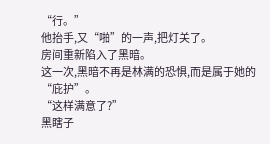“行。”
他抬手,又“啪”的一声,把灯关了。
房间重新陷入了黑暗。
这一次,黑暗不再是林满的恐惧,而是属于她的“庇护”。
“这样满意了?”
黑瞎子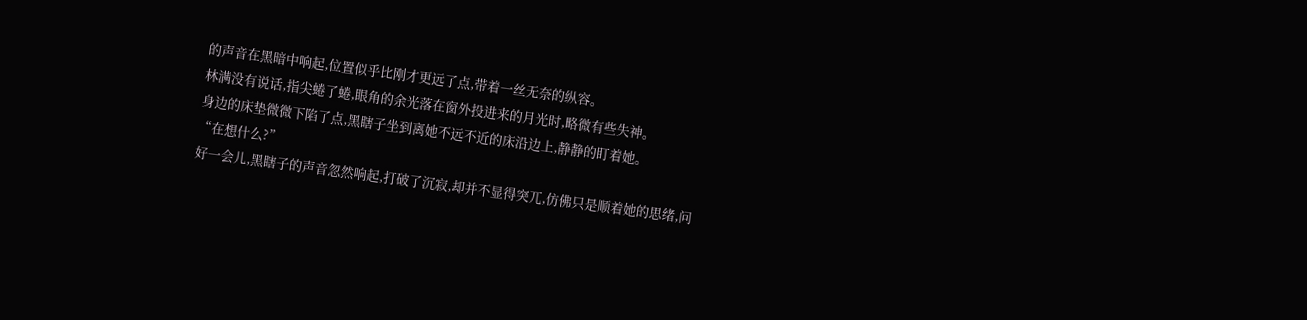的声音在黑暗中响起,位置似乎比刚才更远了点,带着一丝无奈的纵容。
林满没有说话,指尖蜷了蜷,眼角的余光落在窗外投进来的月光时,略微有些失神。
身边的床垫微微下陷了点,黑瞎子坐到离她不远不近的床沿边上,静静的盯着她。
“在想什么?”
好一会儿,黑瞎子的声音忽然响起,打破了沉寂,却并不显得突兀,仿佛只是顺着她的思绪,问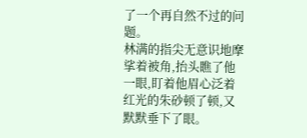了一个再自然不过的问题。
林满的指尖无意识地摩挲着被角,抬头瞧了他一眼,盯着他眉心泛着红光的朱砂顿了顿,又默默垂下了眼。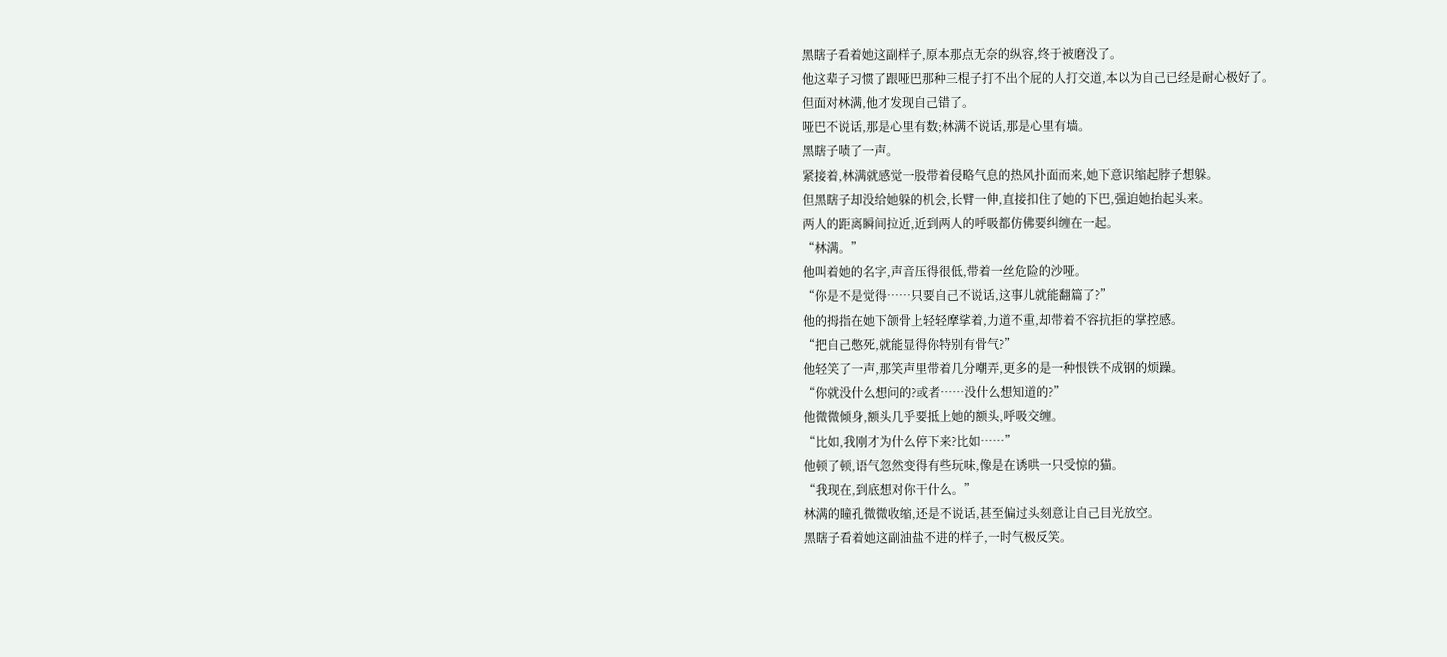黑瞎子看着她这副样子,原本那点无奈的纵容,终于被磨没了。
他这辈子习惯了跟哑巴那种三棍子打不出个屁的人打交道,本以为自己已经是耐心极好了。
但面对林满,他才发现自己错了。
哑巴不说话,那是心里有数;林满不说话,那是心里有墙。
黑瞎子啧了一声。
紧接着,林满就感觉一股带着侵略气息的热风扑面而来,她下意识缩起脖子想躲。
但黑瞎子却没给她躲的机会,长臂一伸,直接扣住了她的下巴,强迫她抬起头来。
两人的距离瞬间拉近,近到两人的呼吸都仿佛要纠缠在一起。
“林满。”
他叫着她的名字,声音压得很低,带着一丝危险的沙哑。
“你是不是觉得……只要自己不说话,这事儿就能翻篇了?”
他的拇指在她下颌骨上轻轻摩挲着,力道不重,却带着不容抗拒的掌控感。
“把自己憋死,就能显得你特别有骨气?”
他轻笑了一声,那笑声里带着几分嘲弄,更多的是一种恨铁不成钢的烦躁。
“你就没什么想问的?或者……没什么想知道的?”
他微微倾身,额头几乎要抵上她的额头,呼吸交缠。
“比如,我刚才为什么停下来?比如……”
他顿了顿,语气忽然变得有些玩味,像是在诱哄一只受惊的猫。
“我现在,到底想对你干什么。”
林满的瞳孔微微收缩,还是不说话,甚至偏过头刻意让自己目光放空。
黑瞎子看着她这副油盐不进的样子,一时气极反笑。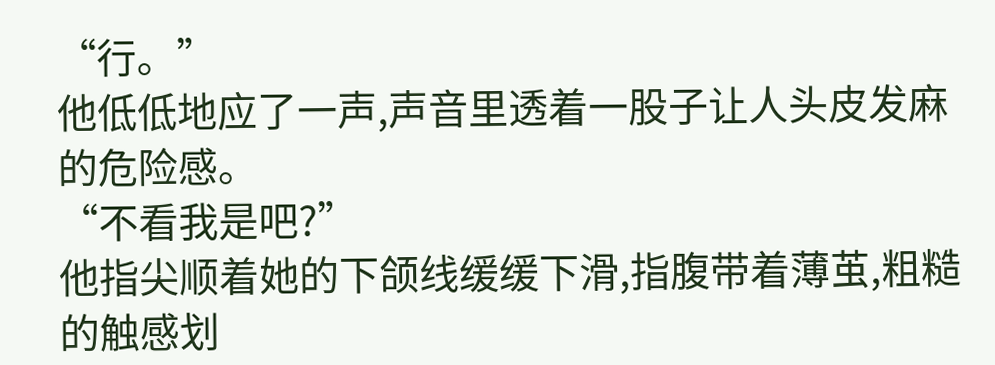“行。”
他低低地应了一声,声音里透着一股子让人头皮发麻的危险感。
“不看我是吧?”
他指尖顺着她的下颌线缓缓下滑,指腹带着薄茧,粗糙的触感划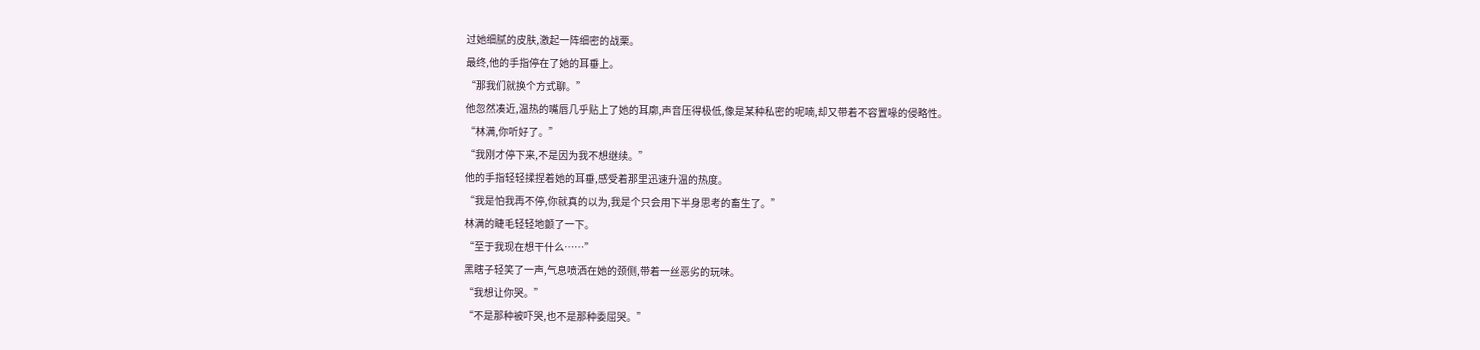过她细腻的皮肤,激起一阵细密的战栗。
最终,他的手指停在了她的耳垂上。
“那我们就换个方式聊。”
他忽然凑近,温热的嘴唇几乎贴上了她的耳廓,声音压得极低,像是某种私密的呢喃,却又带着不容置喙的侵略性。
“林满,你听好了。”
“我刚才停下来,不是因为我不想继续。”
他的手指轻轻揉捏着她的耳垂,感受着那里迅速升温的热度。
“我是怕我再不停,你就真的以为,我是个只会用下半身思考的畜生了。”
林满的睫毛轻轻地颤了一下。
“至于我现在想干什么……”
黑瞎子轻笑了一声,气息喷洒在她的颈侧,带着一丝恶劣的玩味。
“我想让你哭。”
“不是那种被吓哭,也不是那种委屈哭。”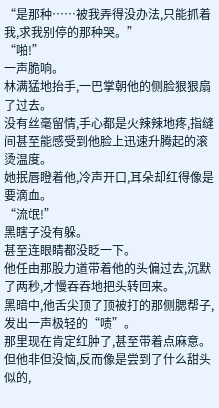“是那种……被我弄得没办法,只能抓着我,求我别停的那种哭。”
“啪!”
一声脆响。
林满猛地抬手,一巴掌朝他的侧脸狠狠扇了过去。
没有丝毫留情,手心都是火辣辣地疼,指缝间甚至能感受到他脸上迅速升腾起的滚烫温度。
她抿唇瞪着他,冷声开口,耳朵却红得像是要滴血。
“流氓!”
黑瞎子没有躲。
甚至连眼睛都没眨一下。
他任由那股力道带着他的头偏过去,沉默了两秒,才慢吞吞地把头转回来。
黑暗中,他舌尖顶了顶被打的那侧腮帮子,发出一声极轻的“啧”。
那里现在肯定红肿了,甚至带着点麻意。
但他非但没恼,反而像是尝到了什么甜头似的,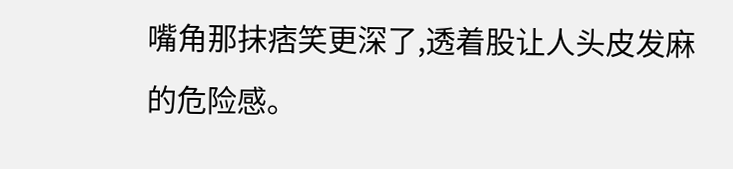嘴角那抹痞笑更深了,透着股让人头皮发麻的危险感。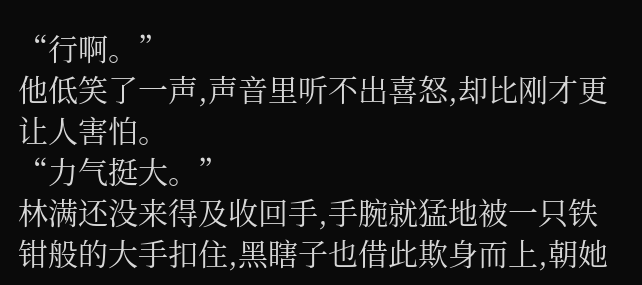“行啊。”
他低笑了一声,声音里听不出喜怒,却比刚才更让人害怕。
“力气挺大。”
林满还没来得及收回手,手腕就猛地被一只铁钳般的大手扣住,黑瞎子也借此欺身而上,朝她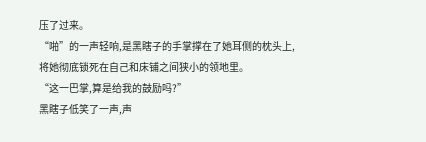压了过来。
“啪”的一声轻响,是黑瞎子的手掌撑在了她耳侧的枕头上,将她彻底锁死在自己和床铺之间狭小的领地里。
“这一巴掌,算是给我的鼓励吗?”
黑瞎子低笑了一声,声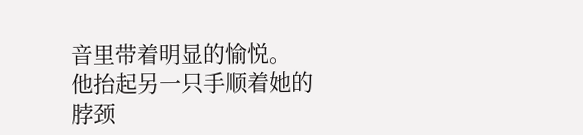音里带着明显的愉悦。
他抬起另一只手顺着她的脖颈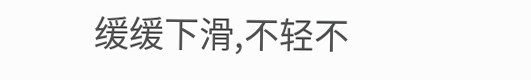缓缓下滑,不轻不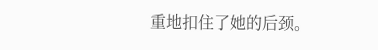重地扣住了她的后颈。